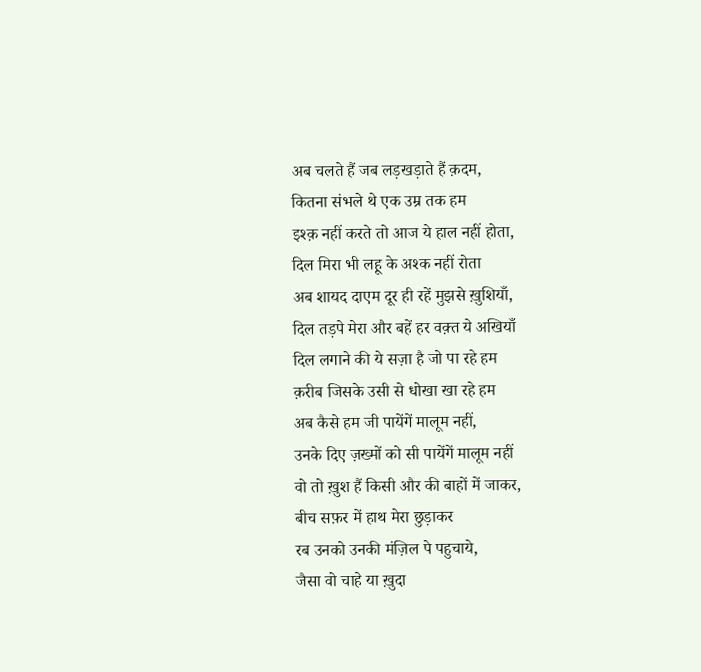अब चलते हैं जब लड़खड़ाते हैं क़दम,
कितना संभले थे एक उम्र तक हम
इश्क़ नहीं करते तो आज ये हाल नहीं होता,
दिल मिरा भी लहू के अश्क नहीं रोता
अब शायद दाएम दूर ही रहें मुझसे ख़ुशियाँ,
दिल तड़पे मेरा और बहें हर वक़्त ये अखियाँ
दिल लगाने की ये सज़ा है जो पा रहे हम
क़रीब जिसके उसी से धोखा खा रहे हम
अब कैसे हम जी पायेंगें मालूम नहीं,
उनके दिए ज़ख्मों को सी पायेंगें मालूम नहीं
वो तो ख़ुश हैं किसी और की बाहों में जाकर,
बीच सफ़र में हाथ मेरा छुड़ाकर
रब उनको उनकी मंज़िल पे पहुचाये,
जैसा वो चाहे या ख़ुदा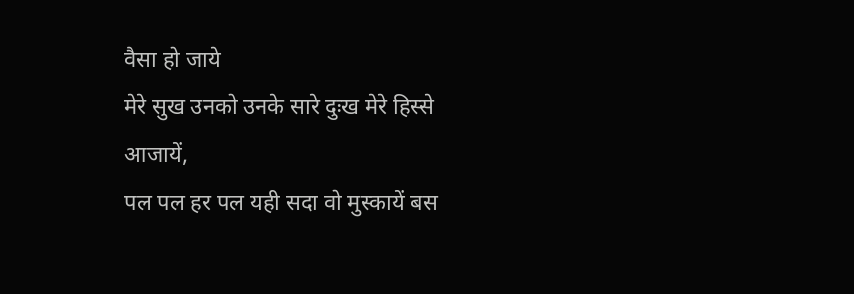वैसा हो जाये
मेरे सुख उनको उनके सारे दुःख मेरे हिस्से आजायें,
पल पल हर पल यही सदा वो मुस्कायें बस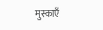मुस्काएँ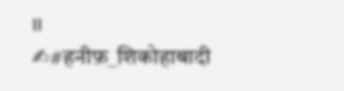।।
✍#हनीफ़_शिकोहाबादी